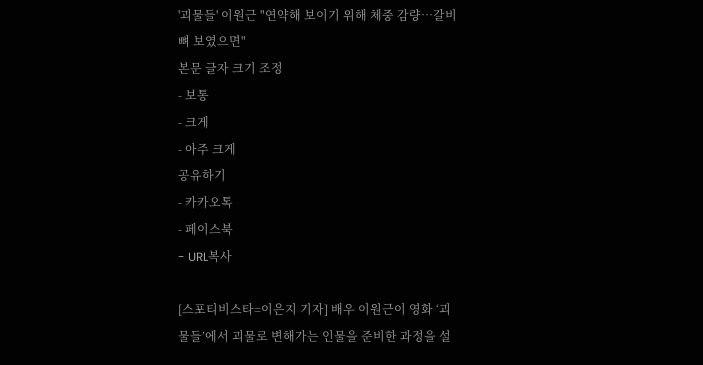'괴물들' 이원근 "연약해 보이기 위해 체중 감량…갈비뼈 보였으면"
본문 글자 크기 조정
- 보통
- 크게
- 아주 크게
공유하기
- 카카오톡
- 페이스북
- URL복사

[스포티비스타=이은지 기자] 배우 이원근이 영화 ‘괴물들’에서 괴물로 변해가는 인물을 준비한 과정을 설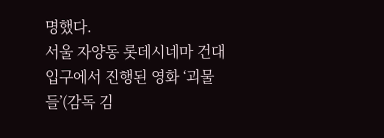명했다.
서울 자양동 롯데시네마 건대입구에서 진행된 영화 ‘괴물들’(감독 김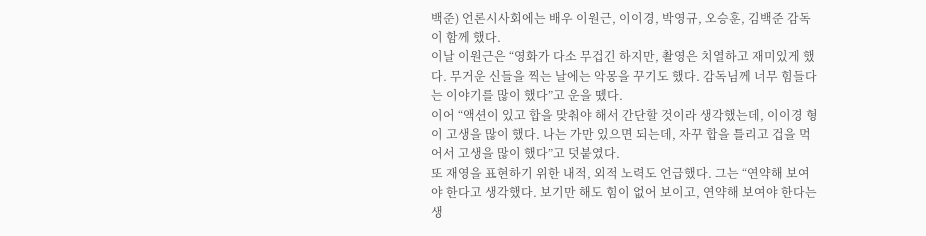백준) 언론시사회에는 배우 이원근, 이이경, 박영규, 오승훈, 김백준 감독이 함께 했다.
이날 이원근은 “영화가 다소 무겁긴 하지만, 촬영은 치열하고 재미있게 했다. 무거운 신들을 찍는 날에는 악몽을 꾸기도 했다. 감독님께 너무 힘들다는 이야기를 많이 했다”고 운을 뗐다.
이어 “액션이 있고 합을 맞춰야 해서 간단할 것이라 생각했는데, 이이경 형이 고생을 많이 했다. 나는 가만 있으면 되는데, 자꾸 합을 틀리고 겁을 먹어서 고생을 많이 했다”고 덧붙였다.
또 재영을 표현하기 위한 내적, 외적 노력도 언급했다. 그는 “연약해 보여야 한다고 생각했다. 보기만 해도 힘이 없어 보이고, 연약해 보여야 한다는 생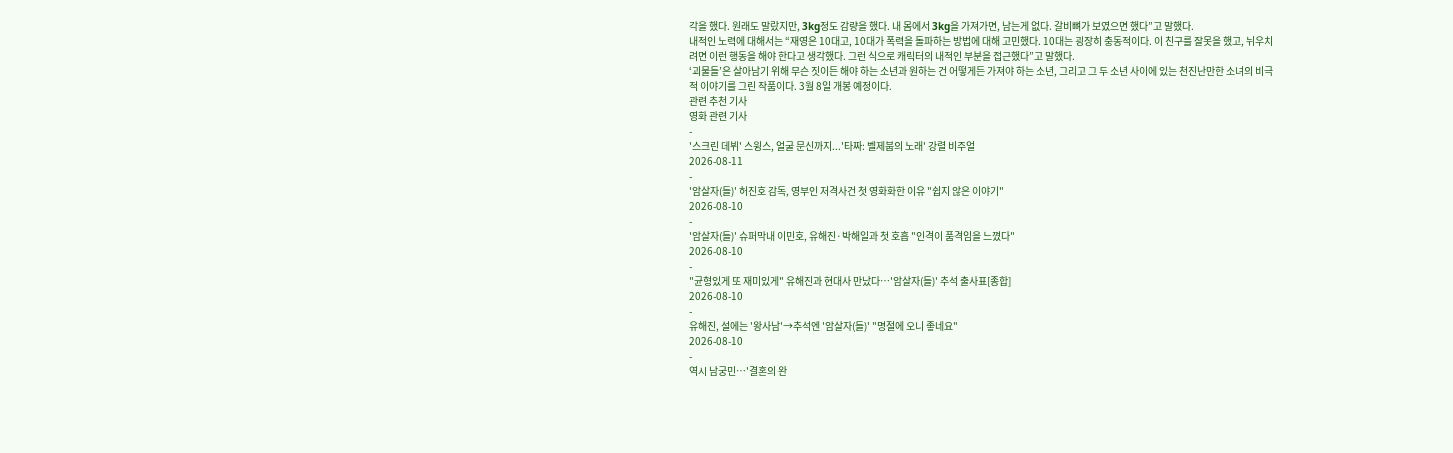각을 했다. 원래도 말랐지만, 3kg정도 감량을 했다. 내 몸에서 3kg을 가져가면, 남는게 없다. 갈비뼈가 보였으면 했다”고 말했다.
내적인 노력에 대해서는 “재영은 10대고, 10대가 폭력을 돌파하는 방법에 대해 고민했다. 10대는 굉장히 충동적이다. 이 친구를 잘못을 했고, 뉘우치려면 이런 행동을 해야 한다고 생각했다. 그런 식으로 캐릭터의 내적인 부분을 접근했다”고 말했다.
‘괴물들’은 살아남기 위해 무슨 짓이든 해야 하는 소년과 원하는 건 어떻게든 가져야 하는 소년, 그리고 그 두 소년 사이에 있는 천진난만한 소녀의 비극적 이야기를 그린 작품이다. 3월 8일 개봉 예정이다.
관련 추천 기사
영화 관련 기사
-
'스크린 데뷔' 스윙스, 얼굴 문신까지...'타짜: 벨제붑의 노래' 강렬 비주얼
2026-08-11
-
'암살자(들)' 허진호 감독, 영부인 저격사건 첫 영화화한 이유 "쉽지 않은 이야기"
2026-08-10
-
'암살자(들)' 슈퍼막내 이민호, 유해진·박해일과 첫 호흡 "인격이 품격임을 느꼈다"
2026-08-10
-
"균형있게 또 재미있게" 유해진과 현대사 만났다…'암살자(들)' 추석 출사표[종합]
2026-08-10
-
유해진, 설에는 '왕사남'→추석엔 '암살자(들)' "명절에 오니 좋네요"
2026-08-10
-
역시 남궁민…'결혼의 완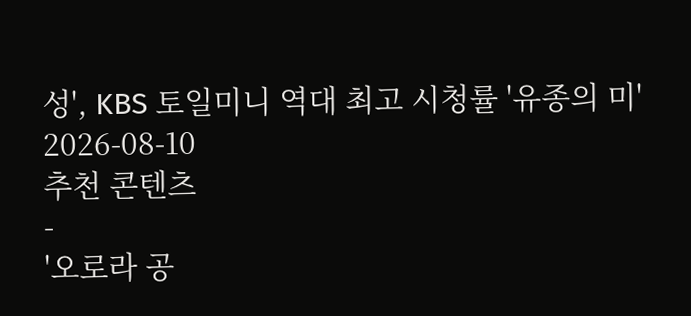성', KBS 토일미니 역대 최고 시청률 '유종의 미'
2026-08-10
추천 콘텐츠
-
'오로라 공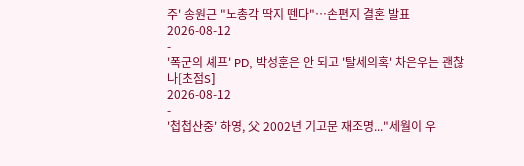주' 송원근 "노총각 딱지 뗀다"…손편지 결혼 발표
2026-08-12
-
'폭군의 셰프' PD, 박성훈은 안 되고 '탈세의혹' 차은우는 괜찮나[초점S]
2026-08-12
-
'첩첩산중' 하영, 父 2002년 기고문 재조명..."세월이 우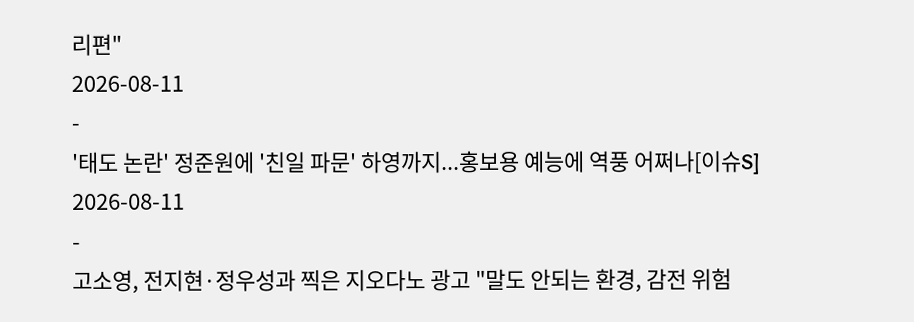리편"
2026-08-11
-
'태도 논란' 정준원에 '친일 파문' 하영까지...홍보용 예능에 역풍 어쩌나[이슈S]
2026-08-11
-
고소영, 전지현·정우성과 찍은 지오다노 광고 "말도 안되는 환경, 감전 위험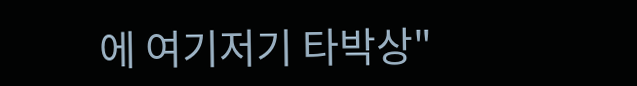에 여기저기 타박상"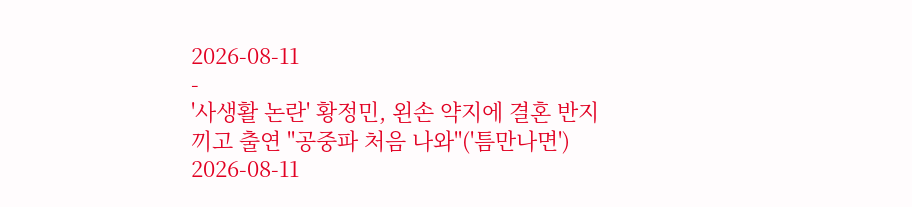2026-08-11
-
'사생활 논란' 황정민, 왼손 약지에 결혼 반지 끼고 출연 "공중파 처음 나와"('틈만나면')
2026-08-11